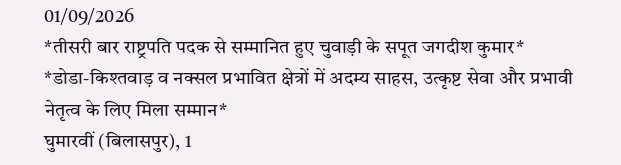01/09/2026
*तीसरी बार राष्ट्रपति पदक से सम्मानित हुए चुवाड़ी के सपूत जगदीश कुमार*
*डोडा-किश्तवाड़ व नक्सल प्रभावित क्षेत्रों में अदम्य साहस, उत्कृष्ट सेवा और प्रभावी नेतृत्व के लिए मिला सम्मान*
घुमारवीं (बिलासपुर), 1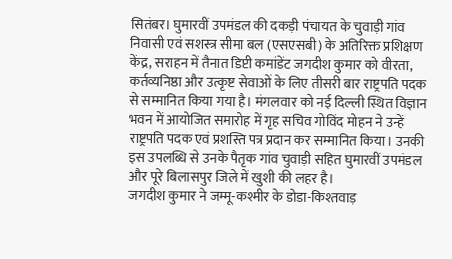सितंबर। घुमारवीं उपमंडल की दकड़ी पंचायत के चुवाड़ी गांव निवासी एवं सशस्त्र सीमा बल (एसएसबी) के अतिरिक्त प्रशिक्षण केंद्र, सराहन में तैनात डिप्टी कमांडेंट जगदीश कुमार को वीरता, कर्तव्यनिष्ठा और उत्कृष्ट सेवाओं के लिए तीसरी बार राष्ट्रपति पदक से सम्मानित किया गया है। मंगलवार को नई दिल्ली स्थित विज्ञान भवन में आयोजित समारोह में गृह सचिव गोविंद मोहन ने उन्हें राष्ट्रपति पदक एवं प्रशस्ति पत्र प्रदान कर सम्मानित किया। उनकी इस उपलब्धि से उनके पैतृक गांव चुवाड़ी सहित घुमारवीं उपमंडल और पूरे बिलासपुर जिले में खुशी की लहर है।
जगदीश कुमार ने जम्मू-कश्मीर के डोडा-किश्तवाड़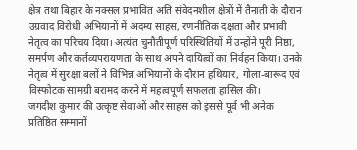क्षेत्र तथा बिहार के नक्सल प्रभावित अति संवेदनशील क्षेत्रों में तैनाती के दौरान उग्रवाद विरोधी अभियानों में अदम्य साहस, रणनीतिक दक्षता और प्रभावी नेतृत्व का परिचय दिया। अत्यंत चुनौतीपूर्ण परिस्थितियों में उन्होंने पूरी निष्ठा, समर्पण और कर्तव्यपरायणता के साथ अपने दायित्वों का निर्वहन किया। उनके नेतृत्व में सुरक्षा बलों ने विभिन्न अभियानों के दौरान हथियार, गोला-बारूद एवं विस्फोटक सामग्री बरामद करने में महत्वपूर्ण सफलता हासिल की।
जगदीश कुमार की उत्कृष्ट सेवाओं और साहस को इससे पूर्व भी अनेक प्रतिष्ठित सम्मानों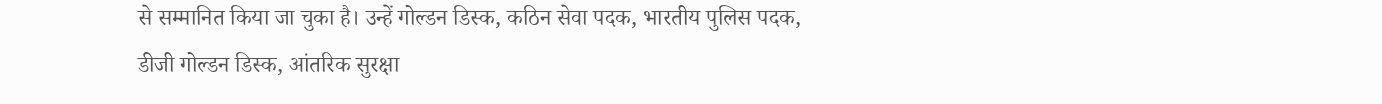से सम्मानित किया जा चुका है। उन्हें गोल्डन डिस्क, कठिन सेवा पदक, भारतीय पुलिस पदक, डीजी गोल्डन डिस्क, आंतरिक सुरक्षा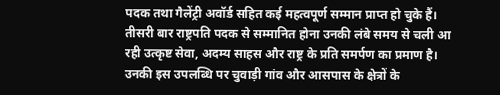पदक तथा गैलेंट्री अवॉर्ड सहित कई महत्वपूर्ण सम्मान प्राप्त हो चुके हैं। तीसरी बार राष्ट्रपति पदक से सम्मानित होना उनकी लंबे समय से चली आ रही उत्कृष्ट सेवा, अदम्य साहस और राष्ट्र के प्रति समर्पण का प्रमाण है।
उनकी इस उपलब्धि पर चुवाड़ी गांव और आसपास के क्षेत्रों के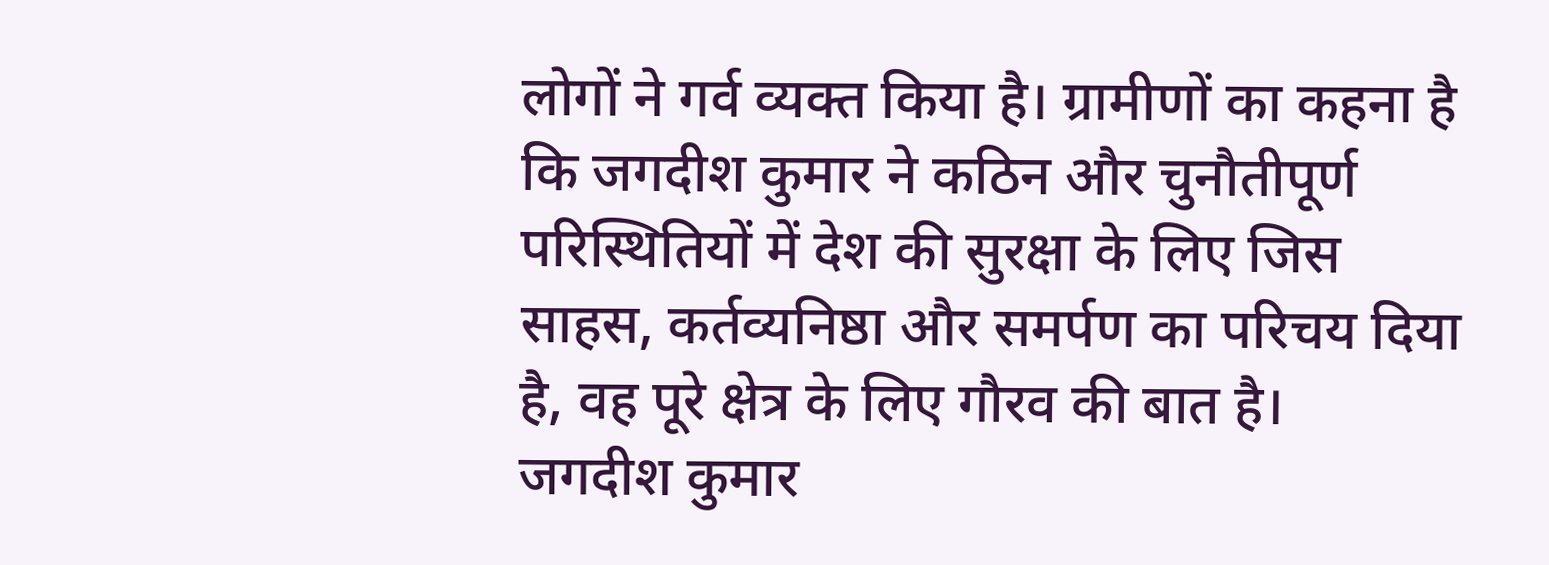लोगों ने गर्व व्यक्त किया है। ग्रामीणों का कहना है कि जगदीश कुमार ने कठिन और चुनौतीपूर्ण परिस्थितियों में देश की सुरक्षा के लिए जिस साहस, कर्तव्यनिष्ठा और समर्पण का परिचय दिया है, वह पूरे क्षेत्र के लिए गौरव की बात है।
जगदीश कुमार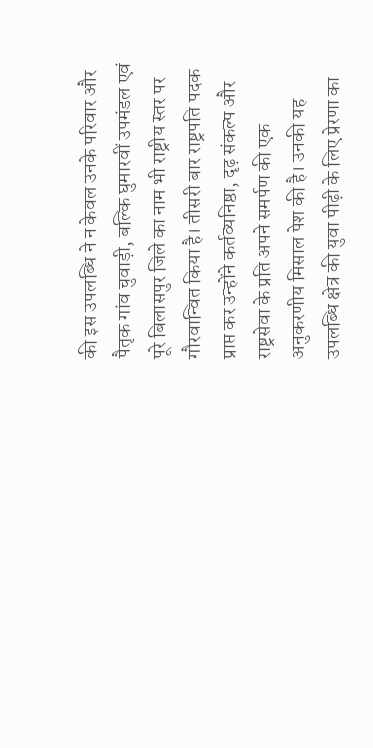की इस उपलब्धि ने न केवल उनके परिवार और पैतृक गांव चुवाड़ी, बल्कि घुमारवीं उपमंडल एवं पूरे बिलासपुर जिले का नाम भी राष्ट्रीय स्तर पर गौरवान्वित किया है। तीसरी बार राष्ट्रपति पदक प्राप्त कर उन्होंने कर्तव्यनिष्ठा, दृढ़ संकल्प और राष्ट्रसेवा के प्रति अपने समर्पण की एक अनुकरणीय मिसाल पेश की है। उनकी यह उपलब्धि क्षेत्र की युवा पीढ़ी के लिए प्रेरणा का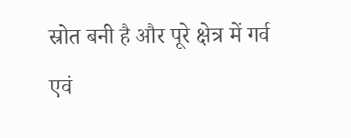स्रोत बनी है और पूरे क्षेत्र में गर्व एवं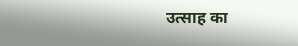उत्साह का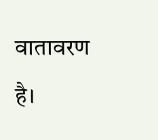वातावरण है।